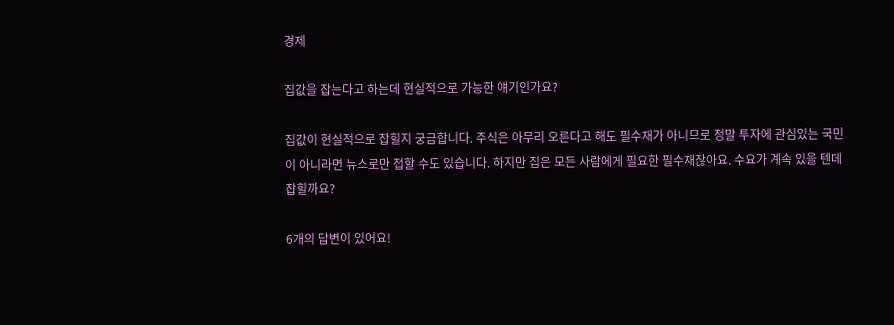경제

집값을 잡는다고 하는데 현실적으로 가능한 얘기인가요?

집값이 현실적으로 잡힐지 궁금합니다. 주식은 아무리 오른다고 해도 필수재가 아니므로 정말 투자에 관심있는 국민이 아니라면 뉴스로만 접할 수도 있습니다. 하지만 집은 모든 사람에게 필요한 필수재잖아요. 수요가 계속 있을 텐데 잡힐까요?

6개의 답변이 있어요!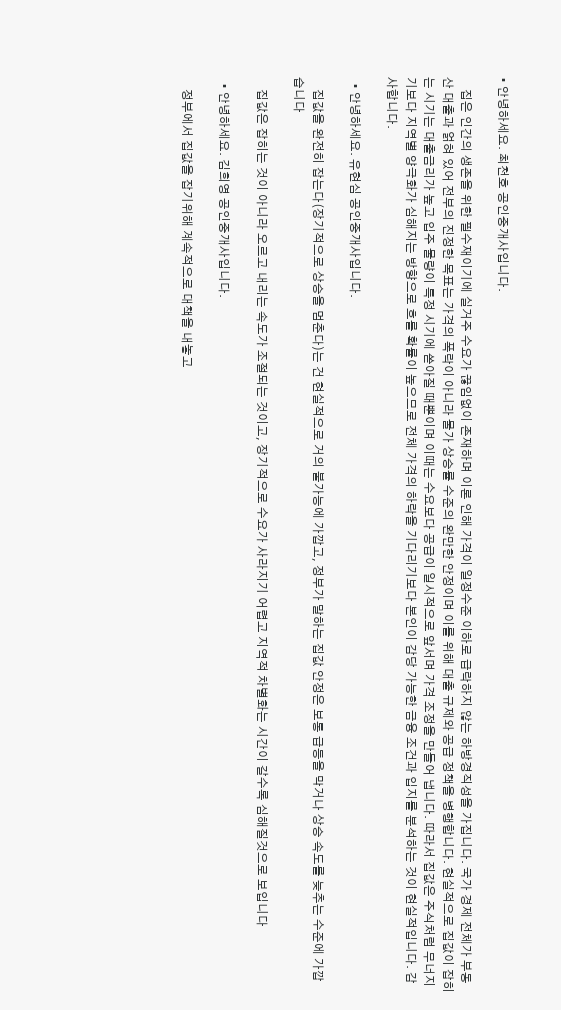• 안녕하세요. 최천호 공인중개사입니다.

    집은 인간의 생존을 위한 필수재이기에 실거주 수요가 끊임없이 존재하며 이론 인해 가격이 일정수준 이하로 급락하지 않는 하방경직성을 가집니다. 국가 경제 전체가 부동산 대출과 얽혀 있어 전부의 진정한 목표는 가격의 폭락이 아니라 물가 상승률 수준의 완만한 안정이며 이를 위해 대출 규제와 공급 정책을 병행합니다. 현실적으로 집값이 잡히는 시기는 대출금리가 높고 입주 물량이 특정 시기에 쏟아질 때뿐이며 이때는 수요보다 공급이 일시적으로 앞서며 가격 조정을 만들어 냅니다. 따라서 집값은 주식처럼 무너지기보다 지역별 양극화가 심해지는 방향으로 흐를 확률이 높으므로 전체 가격의 하락을 기다리기보다 본인이 감당 가능한 금융 조건과 입지를 분석하는 것이 현실적입니다. 감사합니다.

  • 안녕하세요. 유현심 공인중개사입니다.

    집값을 완전히 잡는다(장기적으로 상승을 멈춘다)는 건 현실적으로 거의 불가능에 가깝고, 정부가 말하는 집값 안정은 보통 급등을 막거나 상승 속도를 늦추는 수준에 가깝습니다

    집값은 잡히는 것이 아니라 오르고 내리는 속도가 조절되는 것이고, 장기적으로 수요가 사라지기 어렵고 지역적 차별화는 시간이 갈수록 심해질것으로 보입니다

  • 안녕하세요. 김희영 공인중개사입니다.

    정부에서 집값을 잡기위해 계속적으로 대책을 내놓고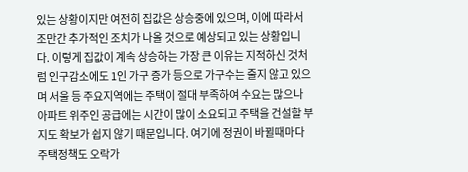있는 상황이지만 여전히 집값은 상승중에 있으며, 이에 따라서 조만간 추가적인 조치가 나올 것으로 예상되고 있는 상황입니다. 이렇게 집값이 계속 상승하는 가장 큰 이유는 지적하신 것처럼 인구감소에도 1인 가구 증가 등으로 가구수는 줄지 않고 있으며 서울 등 주요지역에는 주택이 절대 부족하여 수요는 많으나 아파트 위주인 공급에는 시간이 많이 소요되고 주택을 건설할 부지도 확보가 쉽지 않기 때문입니다. 여기에 정권이 바뀔때마다 주택정책도 오락가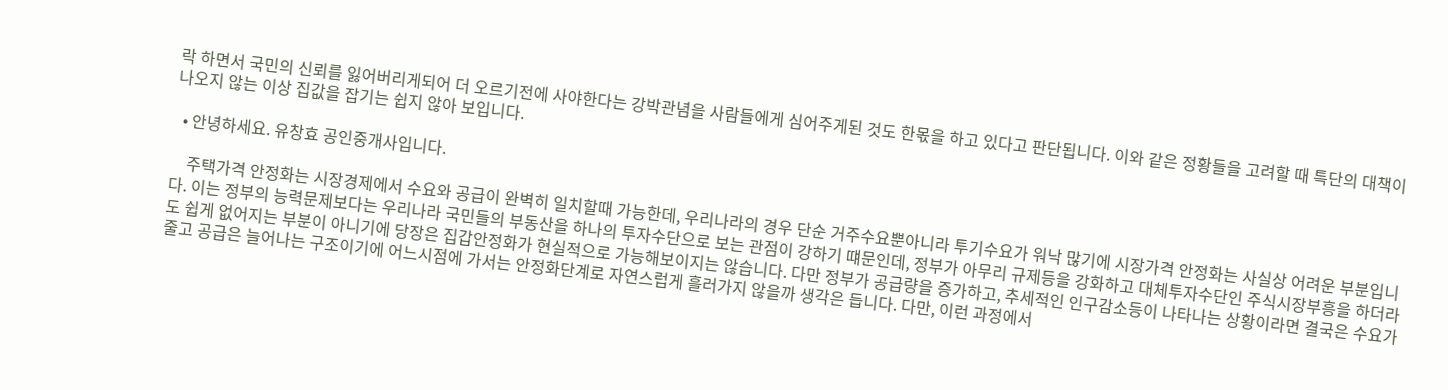락 하면서 국민의 신뢰를 잃어버리게되어 더 오르기전에 사야한다는 강박관념을 사람들에게 심어주게된 것도 한몫을 하고 있다고 판단됩니다. 이와 같은 정황들을 고려할 때 특단의 대책이 나오지 않는 이상 집값을 잡기는 쉽지 않아 보입니다.

  • 안녕하세요. 유창효 공인중개사입니다.

    주택가격 안정화는 시장경제에서 수요와 공급이 완벽히 일치할때 가능한데, 우리나라의 경우 단순 거주수요뿐아니라 투기수요가 워낙 많기에 시장가격 안정화는 사실상 어려운 부분입니다. 이는 정부의 능력문제보다는 우리나라 국민들의 부동산을 하나의 투자수단으로 보는 관점이 강하기 떄문인데, 정부가 아무리 규제등을 강화하고 대체투자수단인 주식시장부흥을 하더라도 쉽게 없어지는 부분이 아니기에 당장은 집갑안정화가 현실적으로 가능해보이지는 않습니다. 다만 정부가 공급량을 증가하고, 추세적인 인구감소등이 나타나는 상황이라면 결국은 수요가 줄고 공급은 늘어나는 구조이기에 어느시점에 가서는 안정화단계로 자연스럽게 흘러가지 않을까 생각은 듭니다. 다만, 이런 과정에서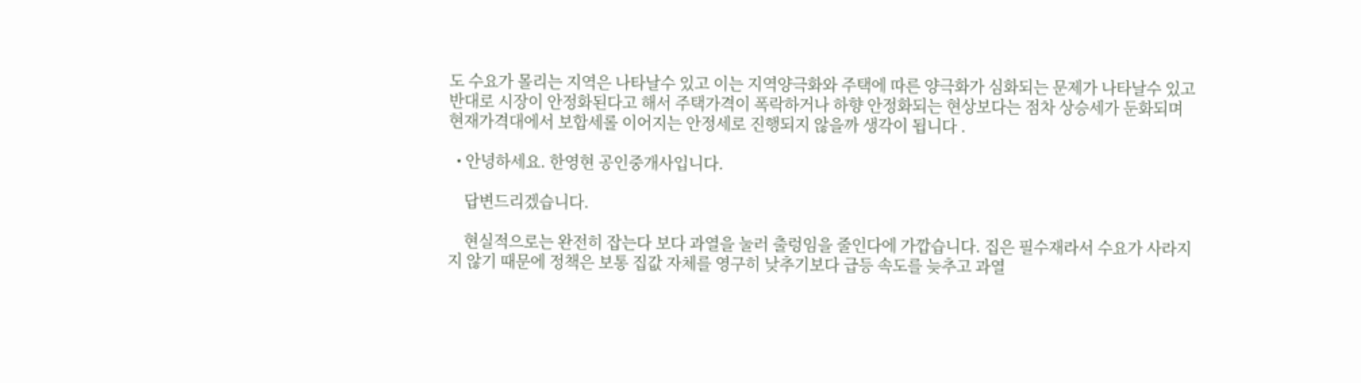도 수요가 몰리는 지역은 나타날수 있고 이는 지역양극화와 주택에 따른 양극화가 심화되는 문제가 나타날수 있고 반대로 시장이 안정화된다고 해서 주택가격이 폭락하거나 하향 안정화되는 현상보다는 점차 상승세가 둔화되며 현재가격대에서 보합세롤 이어지는 안정세로 진행되지 않을까 생각이 됩니다 .

  • 안녕하세요. 한영현 공인중개사입니다.

    답변드리겠습니다.

    현실적으로는 완전히 잡는다 보다 과열을 눌러 출렁임을 줄인다에 가깝습니다. 집은 필수재라서 수요가 사라지지 않기 때문에 정책은 보통 집값 자체를 영구히 낮추기보다 급등 속도를 늦추고 과열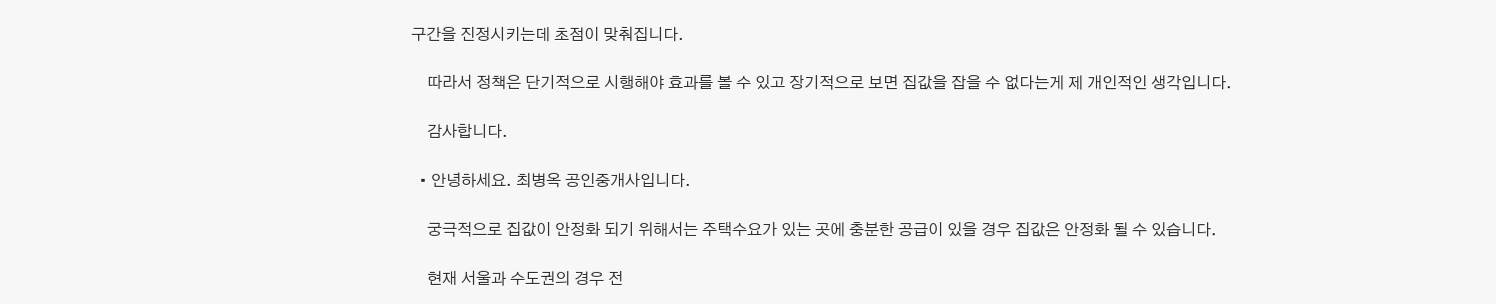구간을 진정시키는데 초점이 맞춰집니다.

    따라서 정책은 단기적으로 시행해야 효과를 볼 수 있고 장기적으로 보면 집값을 잡을 수 없다는게 제 개인적인 생각입니다.

    감사합니다.

  • 안녕하세요. 최병옥 공인중개사입니다.

    궁극적으로 집값이 안정화 되기 위해서는 주택수요가 있는 곳에 충분한 공급이 있을 경우 집값은 안정화 될 수 있습니다.

    현재 서울과 수도권의 경우 전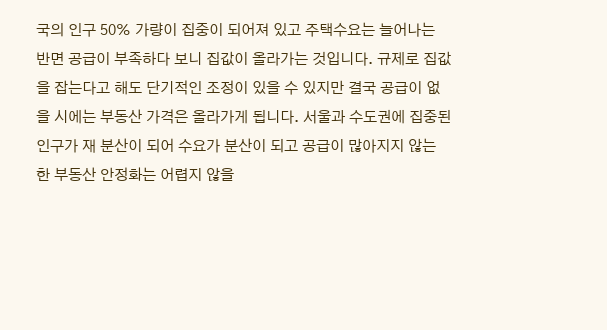국의 인구 50% 가량이 집중이 되어져 있고 주택수요는 늘어나는 반면 공급이 부족하다 보니 집값이 올라가는 것입니다. 규제로 집값을 잡는다고 해도 단기적인 조정이 있을 수 있지만 결국 공급이 없을 시에는 부동산 가격은 올라가게 됩니다. 서울과 수도권에 집중된 인구가 재 분산이 되어 수요가 분산이 되고 공급이 많아지지 않는 한 부동산 안정화는 어렵지 않을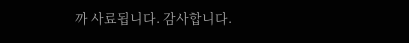까 사료됩니다. 감사합니다.